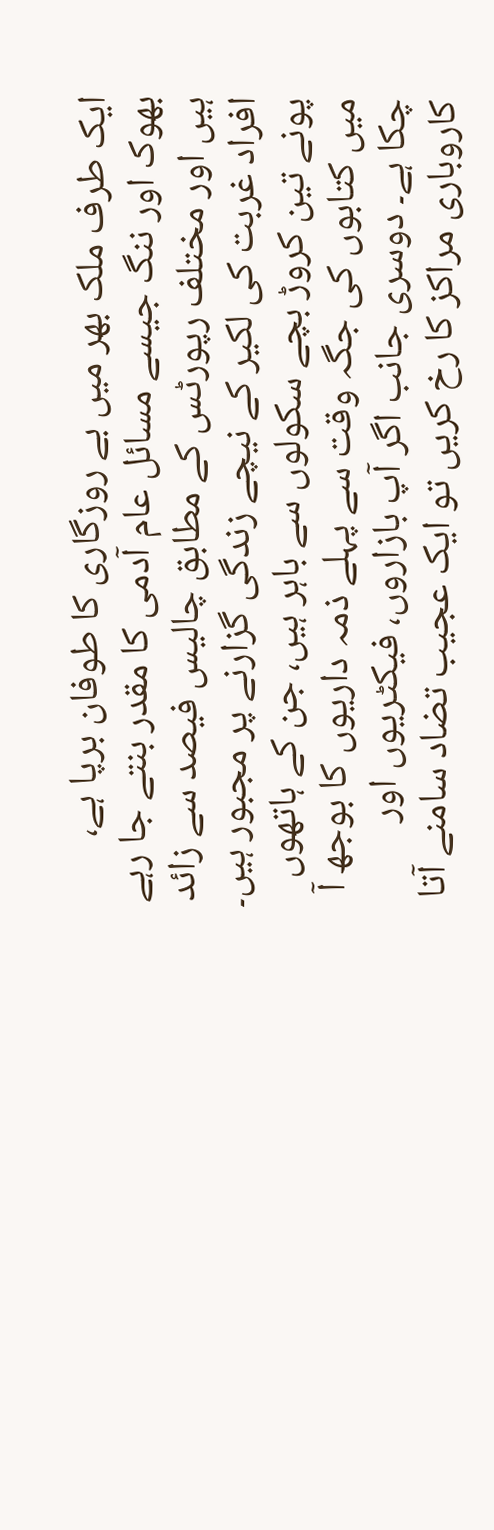ایک طرف ملک بھر میں بے روزگاری کا طوفان برپا ہے، بھوک اور ننگ جیسے مسائل عام آدمی کا مقدر بنتے جا رہے ہیں اور مختلف رپورٹس کے مطابق چالیس فیصد سے زائد افراد غربت کی لکیر کے نیچے زندگی گزارنے پر مجبور ہیں۔ پونے تین کروڑ بچے سکولوں سے باہر ہیں، جن کے ہاتھوں میں کتابوں کی جگہ وقت سے پہلے ذمہ داریوں کا بوجھ آ چکا ہے۔ دوسری جانب اگر آپ بازاروں، فیکٹریوں اور کاروباری مراکز کا رخ کریں تو ایک عجیب تضاد سامنے آتا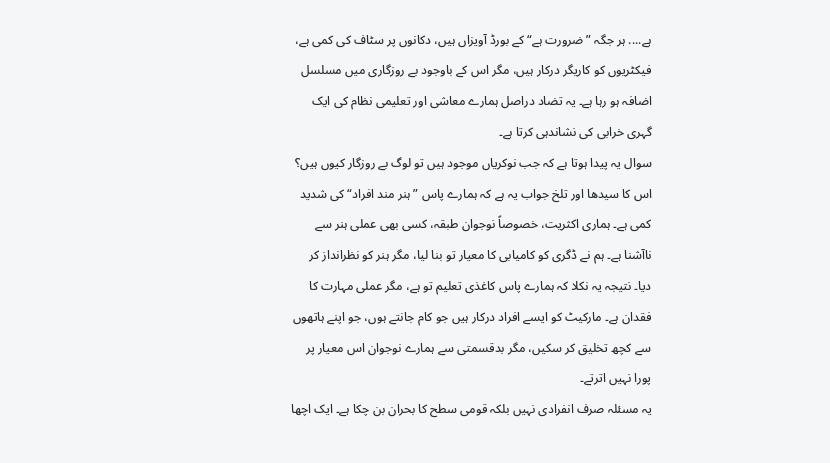ہے.... ہر جگہ ”ضرورت ہے“ کے بورڈ آویزاں ہیں، دکانوں پر سٹاف کی کمی ہے، فیکٹریوں کو کاریگر درکار ہیں، مگر اس کے باوجود بے روزگاری میں مسلسل اضافہ ہو رہا ہے۔ یہ تضاد دراصل ہمارے معاشی اور تعلیمی نظام کی ایک گہری خرابی کی نشاندہی کرتا ہے۔
سوال یہ پیدا ہوتا ہے کہ جب نوکریاں موجود ہیں تو لوگ بے روزگار کیوں ہیں؟ اس کا سیدھا اور تلخ جواب یہ ہے کہ ہمارے پاس ”ہنر مند افراد“ کی شدید کمی ہے۔ ہماری اکثریت، خصوصاً نوجوان طبقہ، کسی بھی عملی ہنر سے ناآشنا ہے۔ ہم نے ڈگری کو کامیابی کا معیار تو بنا لیا، مگر ہنر کو نظرانداز کر دیا۔ نتیجہ یہ نکلا کہ ہمارے پاس کاغذی تعلیم تو ہے، مگر عملی مہارت کا فقدان ہے۔ مارکیٹ کو ایسے افراد درکار ہیں جو کام جانتے ہوں، جو اپنے ہاتھوں سے کچھ تخلیق کر سکیں، مگر بدقسمتی سے ہمارے نوجوان اس معیار پر پورا نہیں اترتے۔
یہ مسئلہ صرف انفرادی نہیں بلکہ قومی سطح کا بحران بن چکا ہے۔ ایک اچھا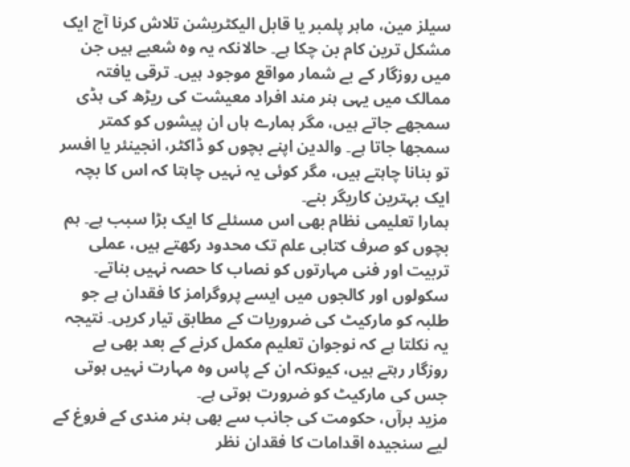سیلز مین، ماہر پلمبر یا قابل الیکٹریشن تلاش کرنا آج ایک مشکل ترین کام بن چکا ہے۔ حالانکہ یہ وہ شعبے ہیں جن میں روزگار کے بے شمار مواقع موجود ہیں۔ ترقی یافتہ ممالک میں یہی ہنر مند افراد معیشت کی ریڑھ کی ہڈی سمجھے جاتے ہیں، مگر ہمارے ہاں ان پیشوں کو کمتر سمجھا جاتا ہے۔ والدین اپنے بچوں کو ڈاکٹر، انجینئر یا افسر تو بنانا چاہتے ہیں، مگر کوئی یہ نہیں چاہتا کہ اس کا بچہ ایک بہترین کاریگر بنے۔
ہمارا تعلیمی نظام بھی اس مسئلے کا ایک بڑا سبب ہے۔ ہم بچوں کو صرف کتابی علم تک محدود رکھتے ہیں، عملی تربیت اور فنی مہارتوں کو نصاب کا حصہ نہیں بناتے۔ سکولوں اور کالجوں میں ایسے پروگرامز کا فقدان ہے جو طلبہ کو مارکیٹ کی ضروریات کے مطابق تیار کریں۔ نتیجہ یہ نکلتا ہے کہ نوجوان تعلیم مکمل کرنے کے بعد بھی بے روزگار رہتے ہیں، کیونکہ ان کے پاس وہ مہارت نہیں ہوتی جس کی مارکیٹ کو ضرورت ہوتی ہے۔
مزید برآں، حکومت کی جانب سے بھی ہنر مندی کے فروغ کے لیے سنجیدہ اقدامات کا فقدان نظر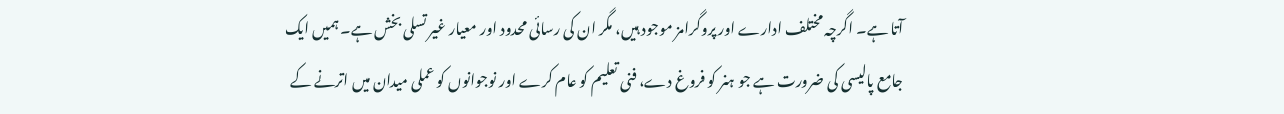آتا ہے۔ اگرچہ مختلف ادارے اور پروگرامز موجود ہیں، مگر ان کی رسائی محدود اور معیار غیر تسلی بخش ہے۔ ہمیں ایک جامع پالیسی کی ضرورت ہے جو ہنر کو فروغ دے، فنی تعلیم کو عام کرے اور نوجوانوں کو عملی میدان میں اترنے کے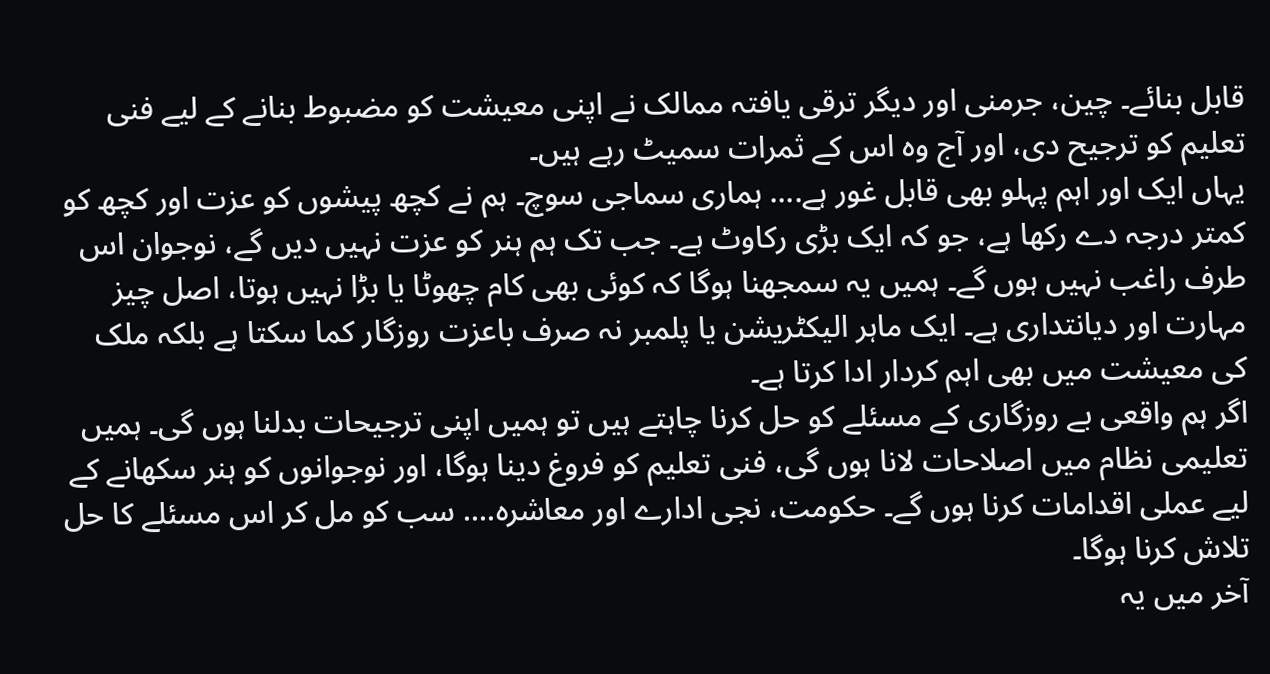قابل بنائے۔ چین، جرمنی اور دیگر ترقی یافتہ ممالک نے اپنی معیشت کو مضبوط بنانے کے لیے فنی تعلیم کو ترجیح دی، اور آج وہ اس کے ثمرات سمیٹ رہے ہیں۔
یہاں ایک اور اہم پہلو بھی قابل غور ہے.... ہماری سماجی سوچ۔ ہم نے کچھ پیشوں کو عزت اور کچھ کو کمتر درجہ دے رکھا ہے، جو کہ ایک بڑی رکاوٹ ہے۔ جب تک ہم ہنر کو عزت نہیں دیں گے، نوجوان اس طرف راغب نہیں ہوں گے۔ ہمیں یہ سمجھنا ہوگا کہ کوئی بھی کام چھوٹا یا بڑا نہیں ہوتا، اصل چیز مہارت اور دیانتداری ہے۔ ایک ماہر الیکٹریشن یا پلمبر نہ صرف باعزت روزگار کما سکتا ہے بلکہ ملک کی معیشت میں بھی اہم کردار ادا کرتا ہے۔
اگر ہم واقعی بے روزگاری کے مسئلے کو حل کرنا چاہتے ہیں تو ہمیں اپنی ترجیحات بدلنا ہوں گی۔ ہمیں تعلیمی نظام میں اصلاحات لانا ہوں گی، فنی تعلیم کو فروغ دینا ہوگا، اور نوجوانوں کو ہنر سکھانے کے لیے عملی اقدامات کرنا ہوں گے۔ حکومت، نجی ادارے اور معاشرہ.... سب کو مل کر اس مسئلے کا حل تلاش کرنا ہوگا۔
آخر میں یہ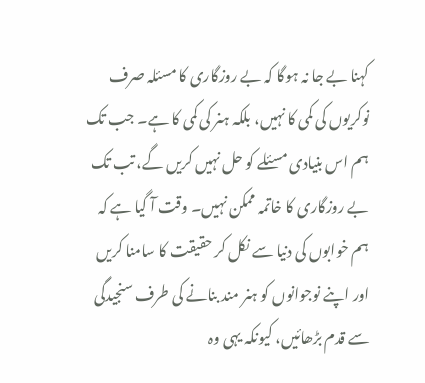کہنا بے جا نہ ہوگا کہ بے روزگاری کا مسئلہ صرف نوکریوں کی کمی کا نہیں، بلکہ ہنر کی کمی کا ہے۔ جب تک ہم اس بنیادی مسئلے کو حل نہیں کریں گے، تب تک بے روزگاری کا خاتمہ ممکن نہیں۔ وقت آ گیا ہے کہ ہم خوابوں کی دنیا سے نکل کر حقیقت کا سامنا کریں اور اپنے نوجوانوں کو ہنر مند بنانے کی طرف سنجیدگی سے قدم بڑھائیں، کیونکہ یہی وہ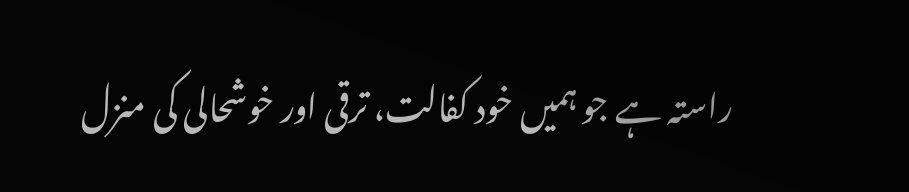راستہ ہے جو ہمیں خود کفالت، ترقی اور خوشحالی کی منزل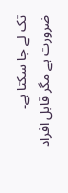تک لے جا سکتا ہے۔
ضرورت ہے مگر قابل افراد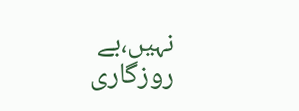نہیں،بے روزگاری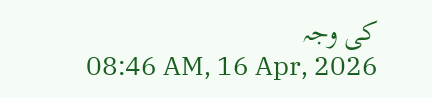کی وجہ
08:46 AM, 16 Apr, 2026